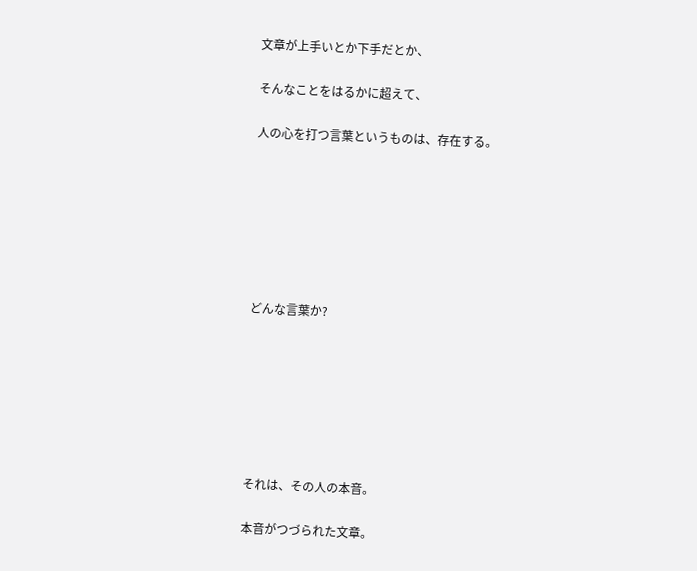文章が上手いとか下手だとか、

そんなことをはるかに超えて、

人の心を打つ言葉というものは、存在する。







どんな言葉か?







それは、その人の本音。

本音がつづられた文章。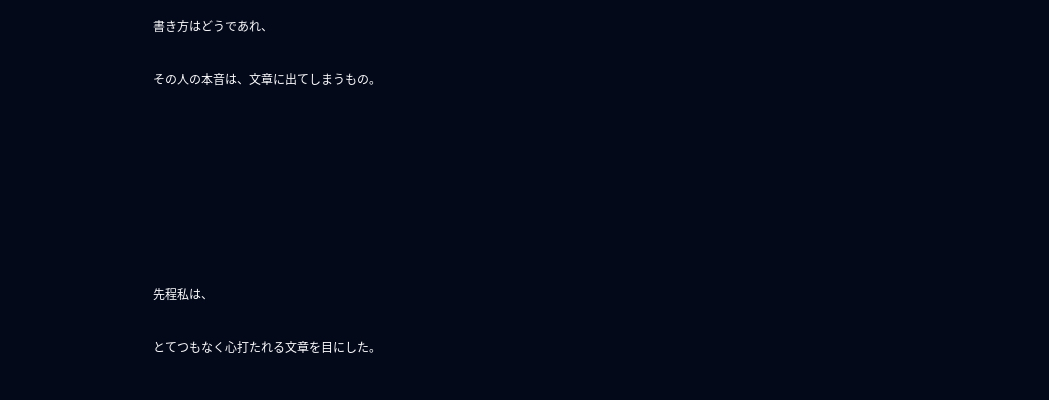書き方はどうであれ、

その人の本音は、文章に出てしまうもの。







先程私は、

とてつもなく心打たれる文章を目にした。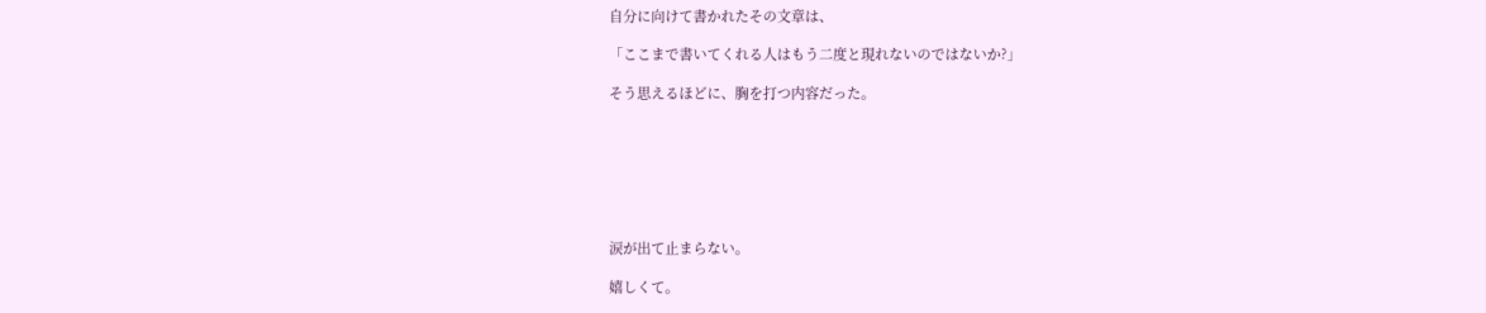自分に向けて書かれたその文章は、

「ここまで書いてくれる人はもう二度と現れないのではないか?」

そう思えるほどに、胸を打つ内容だった。







涙が出て止まらない。

嬉しくて。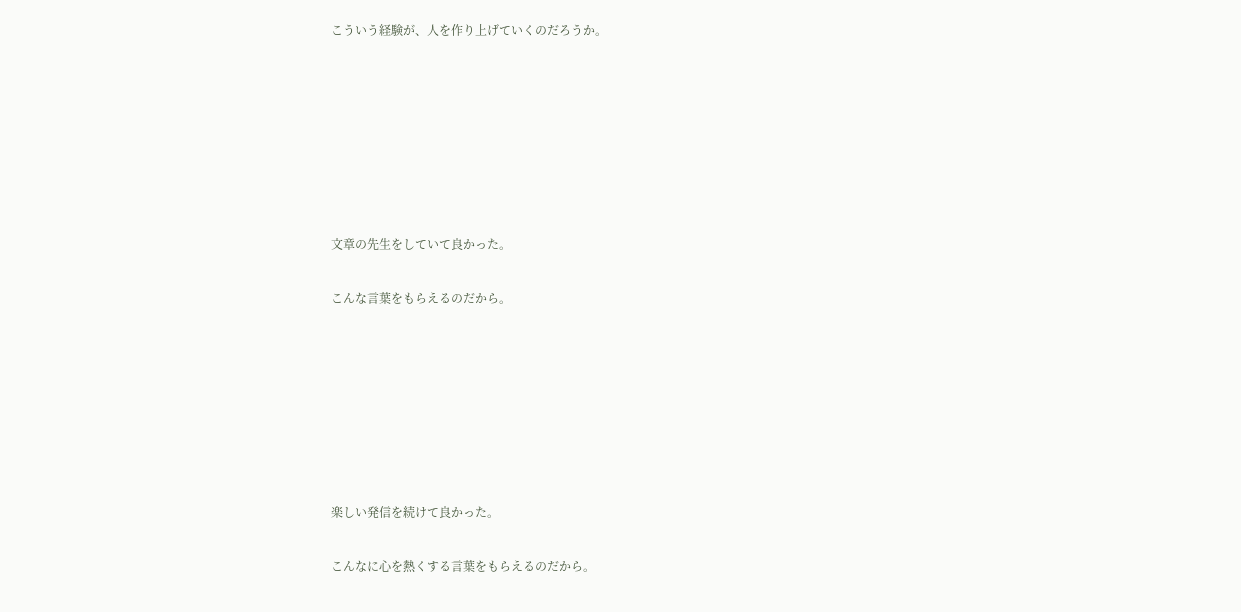こういう経験が、人を作り上げていくのだろうか。







文章の先生をしていて良かった。

こんな言葉をもらえるのだから。







楽しい発信を続けて良かった。

こんなに心を熱くする言葉をもらえるのだから。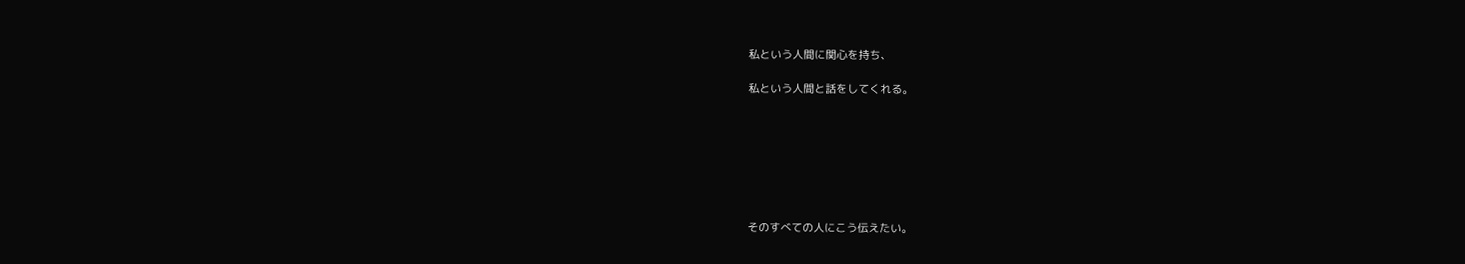私という人間に関心を持ち、

私という人間と話をしてくれる。







そのすべての人にこう伝えたい。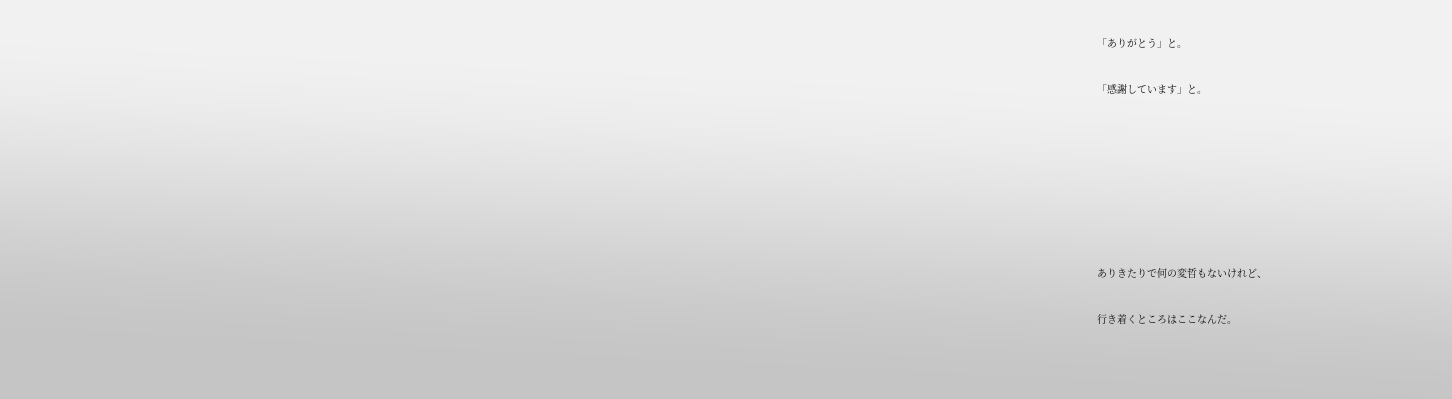「ありがとう」と。

「感謝しています」と。







ありきたりで何の変哲もないけれど、

行き着くところはここなんだ。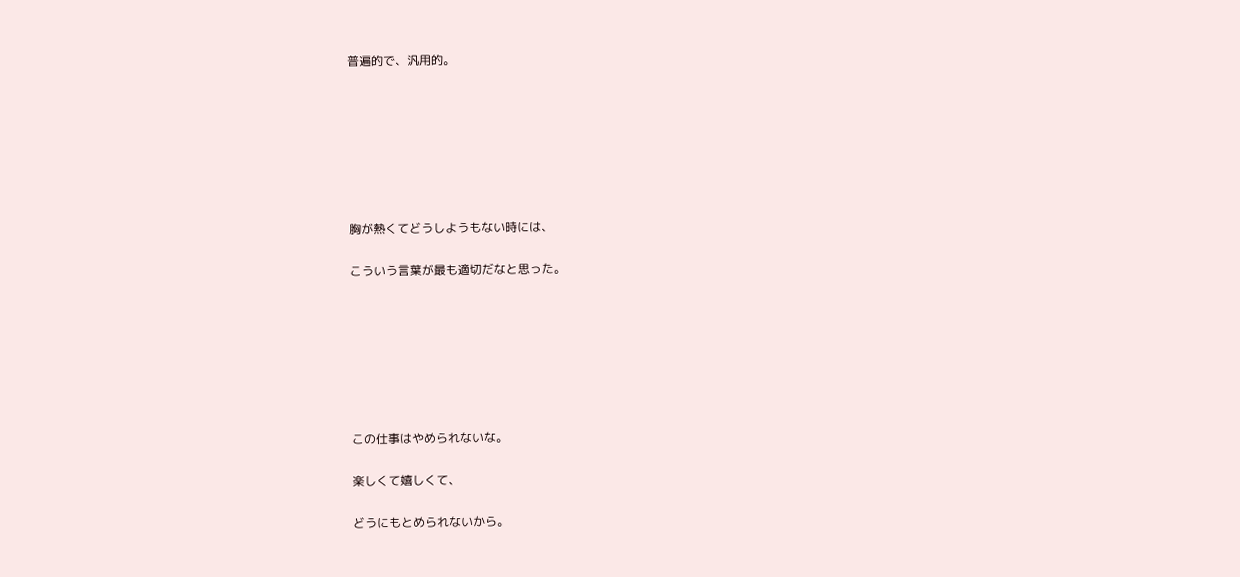普遍的で、汎用的。







胸が熱くてどうしようもない時には、

こういう言葉が最も適切だなと思った。







この仕事はやめられないな。

楽しくて嬉しくて、

どうにもとめられないから。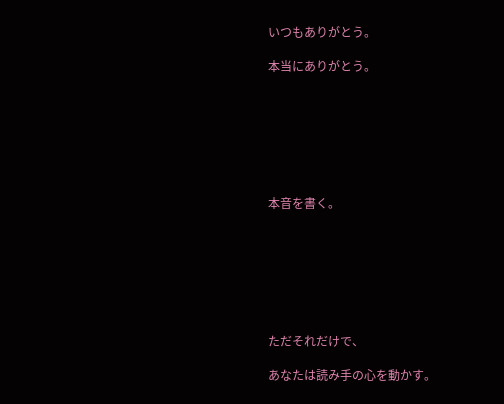いつもありがとう。

本当にありがとう。







本音を書く。







ただそれだけで、

あなたは読み手の心を動かす。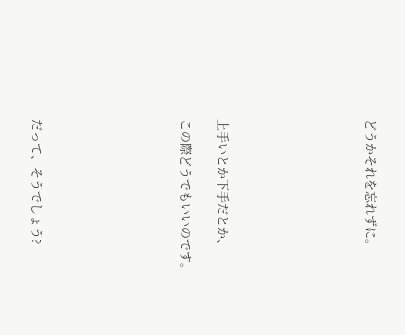どうかそれを忘れずに。







上手いとか下手だとか、

この際どうでもいいのです。







だって、そうでしょう?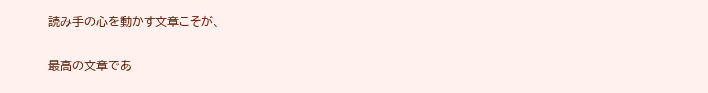読み手の心を動かす文章こそが、

最高の文章であ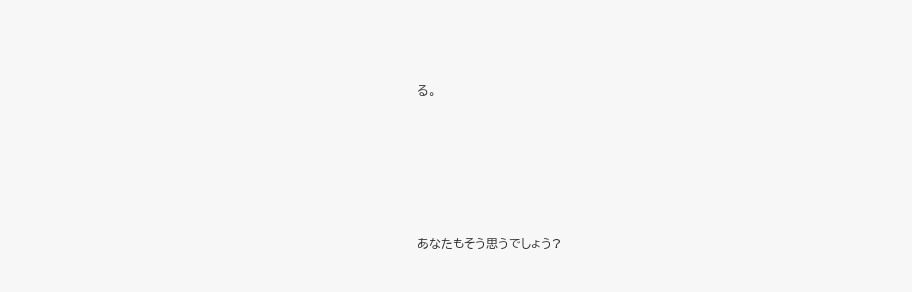る。







あなたもそう思うでしょう?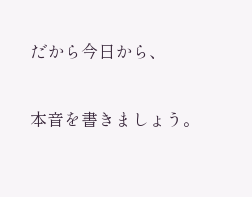だから今日から、

本音を書きましょう。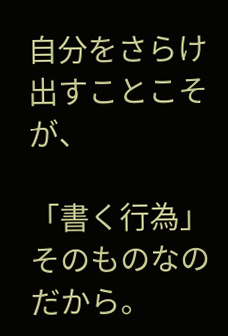自分をさらけ出すことこそが、

「書く行為」そのものなのだから。